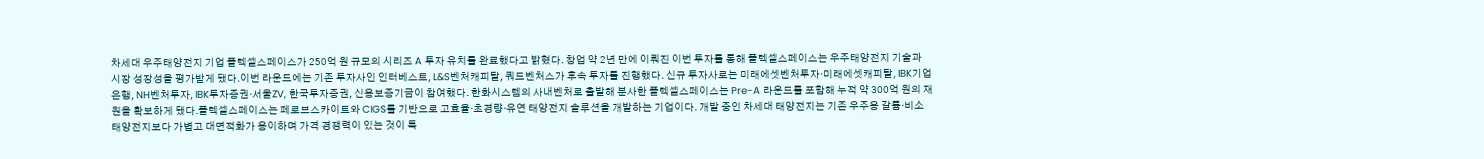차세대 우주태양전지 기업 플렉셀스페이스가 250억 원 규모의 시리즈 A 투자 유치를 완료했다고 밝혔다. 창업 약 2년 만에 이뤄진 이번 투자를 통해 플렉셀스페이스는 우주태양전지 기술과 시장 성장성을 평가받게 됐다.이번 라운드에는 기존 투자사인 인터베스트, L&S벤처캐피탈, 쿼드벤처스가 후속 투자를 진행했다. 신규 투자사로는 미래에셋벤처투자·미래에셋캐피탈, IBK기업은행, NH벤처투자, IBK투자증권·서울ZV, 한국투자증권, 신용보증기금이 참여했다. 한화시스템의 사내벤처로 출발해 분사한 플렉셀스페이스는 Pre-A 라운드를 포함해 누적 약 300억 원의 재원을 확보하게 됐다.플렉셀스페이스는 페로브스카이트와 CIGS를 기반으로 고효율·초경량·유연 태양전지 솔루션을 개발하는 기업이다. 개발 중인 차세대 태양전지는 기존 우주용 갈륨·비소 태양전지보다 가볍고 대면적화가 용이하며 가격 경쟁력이 있는 것이 특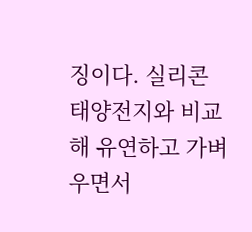징이다. 실리콘 태양전지와 비교해 유연하고 가벼우면서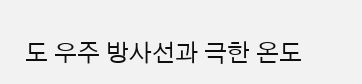도 우주 방사선과 극한 온도